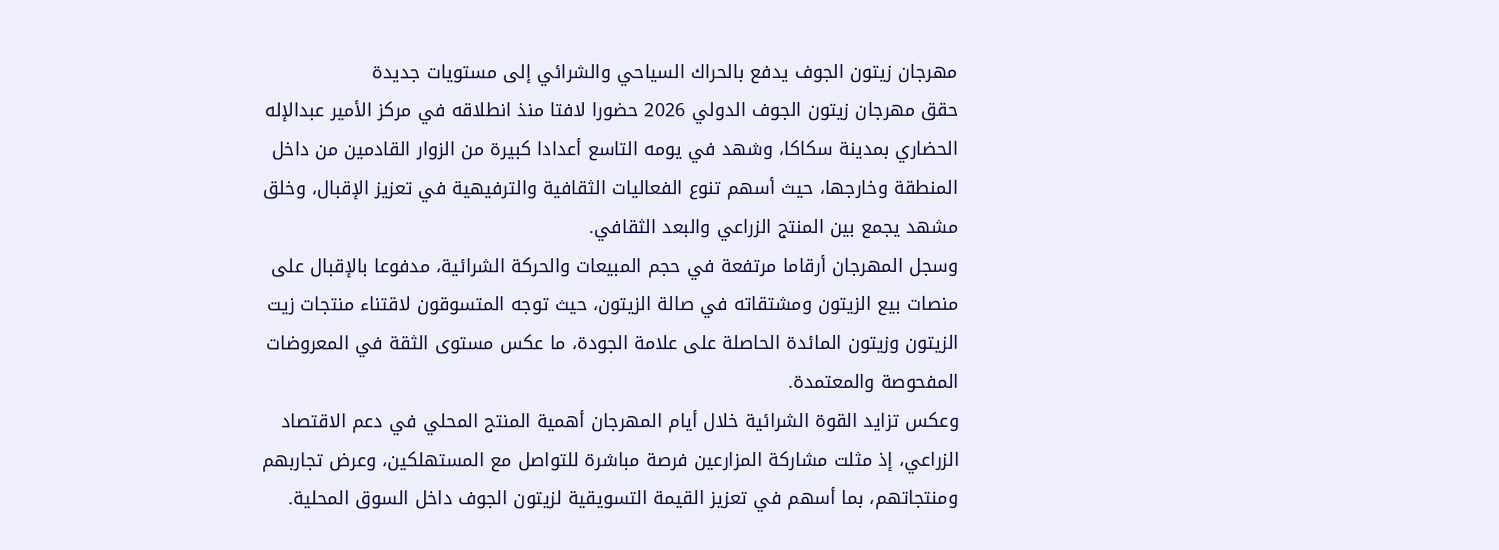مهرجان زيتون الجوف يدفع بالحراك السياحي والشرائي إلى مستويات جديدة
حقق مهرجان زيتون الجوف الدولي 2026 حضورا لافتا منذ انطلاقه في مركز الأمير عبدالإله الحضاري بمدينة سكاكا، وشهد في يومه التاسع أعدادا كبيرة من الزوار القادمين من داخل المنطقة وخارجها، حيث أسهم تنوع الفعاليات الثقافية والترفيهية في تعزيز الإقبال، وخلق مشهد يجمع بين المنتج الزراعي والبعد الثقافي.
وسجل المهرجان أرقاما مرتفعة في حجم المبيعات والحركة الشرائية، مدفوعا بالإقبال على منصات بيع الزيتون ومشتقاته في صالة الزيتون، حيث توجه المتسوقون لاقتناء منتجات زيت الزيتون وزيتون المائدة الحاصلة على علامة الجودة، ما عكس مستوى الثقة في المعروضات المفحوصة والمعتمدة.
وعكس تزايد القوة الشرائية خلال أيام المهرجان أهمية المنتج المحلي في دعم الاقتصاد الزراعي، إذ مثلت مشاركة المزارعين فرصة مباشرة للتواصل مع المستهلكين، وعرض تجاربهم ومنتجاتهم، بما أسهم في تعزيز القيمة التسويقية لزيتون الجوف داخل السوق المحلية.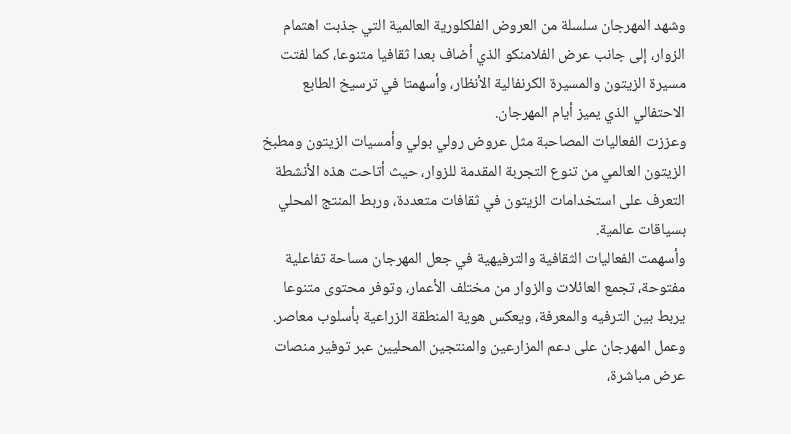وشهد المهرجان سلسلة من العروض الفلكلورية العالمية التي جذبت اهتمام الزوار، إلى جانب عرض الفلامنكو الذي أضاف بعدا ثقافيا متنوعا، كما لفتت مسيرة الزيتون والمسيرة الكرنفالية الأنظار، وأسهمتا في ترسيخ الطابع الاحتفالي الذي يميز أيام المهرجان.
وعززت الفعاليات المصاحبة مثل عروض رولي بولي وأمسيات الزيتون ومطبخ الزيتون العالمي من تنوع التجربة المقدمة للزوار، حيث أتاحت هذه الأنشطة التعرف على استخدامات الزيتون في ثقافات متعددة، وربط المنتج المحلي بسياقات عالمية.
وأسهمت الفعاليات الثقافية والترفيهية في جعل المهرجان مساحة تفاعلية مفتوحة، تجمع العائلات والزوار من مختلف الأعمار، وتوفر محتوى متنوعا يربط بين الترفيه والمعرفة، ويعكس هوية المنطقة الزراعية بأسلوب معاصر.
وعمل المهرجان على دعم المزارعين والمنتجين المحليين عبر توفير منصات عرض مباشرة،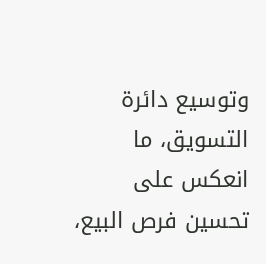وتوسيع دائرة التسويق، ما انعكس على تحسين فرص البيع،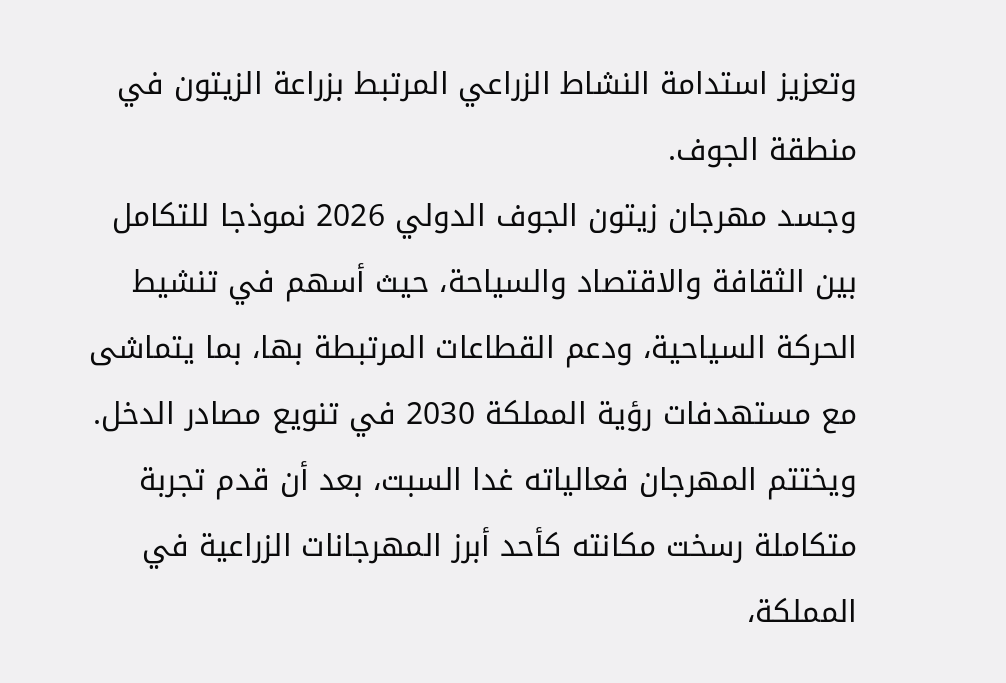وتعزيز استدامة النشاط الزراعي المرتبط بزراعة الزيتون في منطقة الجوف.
وجسد مهرجان زيتون الجوف الدولي 2026 نموذجا للتكامل بين الثقافة والاقتصاد والسياحة، حيث أسهم في تنشيط الحركة السياحية، ودعم القطاعات المرتبطة بها، بما يتماشى مع مستهدفات رؤية المملكة 2030 في تنويع مصادر الدخل.
ويختتم المهرجان فعالياته غدا السبت، بعد أن قدم تجربة متكاملة رسخت مكانته كأحد أبرز المهرجانات الزراعية في المملكة،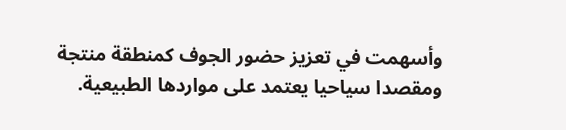وأسهمت في تعزيز حضور الجوف كمنطقة منتجة ومقصدا سياحيا يعتمد على مواردها الطبيعية.